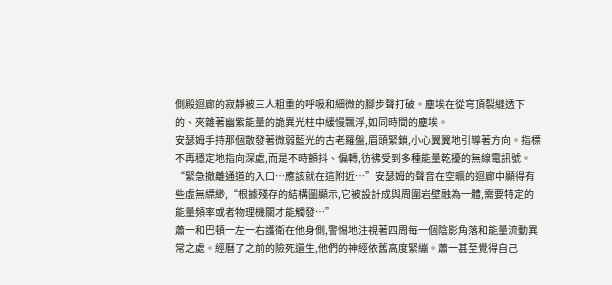側殿迴廊的寂靜被三人粗重的呼吸和細微的腳步聲打破。塵埃在從穹頂裂縫透下的、夾雜著幽紫能量的詭異光柱中緩慢飄浮,如同時間的塵埃。
安瑟姆手持那個散發著微弱藍光的古老羅盤,眉頭緊鎖,小心翼翼地引導著方向。指標不再穩定地指向深處,而是不時顫抖、偏轉,彷彿受到多種能量乾擾的無線電訊號。
“緊急撤離通道的入口…應該就在這附近…”安瑟姆的聲音在空曠的迴廊中顯得有些虛無縹緲,“根據殘存的結構圖顯示,它被設計成與周圍岩壁融為一體,需要特定的能量頻率或者物理機關才能觸發…”
蕭一和巴頓一左一右護衛在他身側,警惕地注視著四周每一個陰影角落和能量流動異常之處。經曆了之前的險死還生,他們的神經依舊高度緊繃。蕭一甚至覺得自己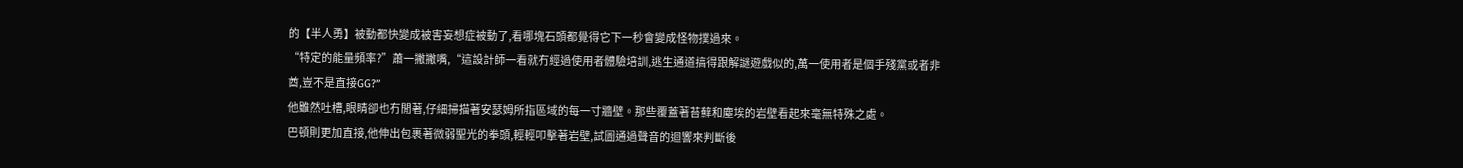的【半人勇】被動都快變成被害妄想症被動了,看哪塊石頭都覺得它下一秒會變成怪物撲過來。
“特定的能量頻率?”蕭一撇撇嘴,“這設計師一看就冇經過使用者體驗培訓,逃生通道搞得跟解謎遊戲似的,萬一使用者是個手殘黨或者非酋,豈不是直接GG?”
他雖然吐槽,眼睛卻也冇閒著,仔細掃描著安瑟姆所指區域的每一寸牆壁。那些覆蓋著苔蘚和塵埃的岩壁看起來毫無特殊之處。
巴頓則更加直接,他伸出包裹著微弱聖光的拳頭,輕輕叩擊著岩壁,試圖通過聲音的迴響來判斷後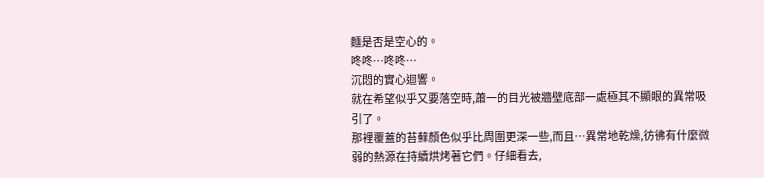麵是否是空心的。
咚咚…咚咚…
沉悶的實心迴響。
就在希望似乎又要落空時,蕭一的目光被牆壁底部一處極其不顯眼的異常吸引了。
那裡覆蓋的苔蘚顏色似乎比周圍更深一些,而且…異常地乾燥,彷彿有什麼微弱的熱源在持續烘烤著它們。仔細看去,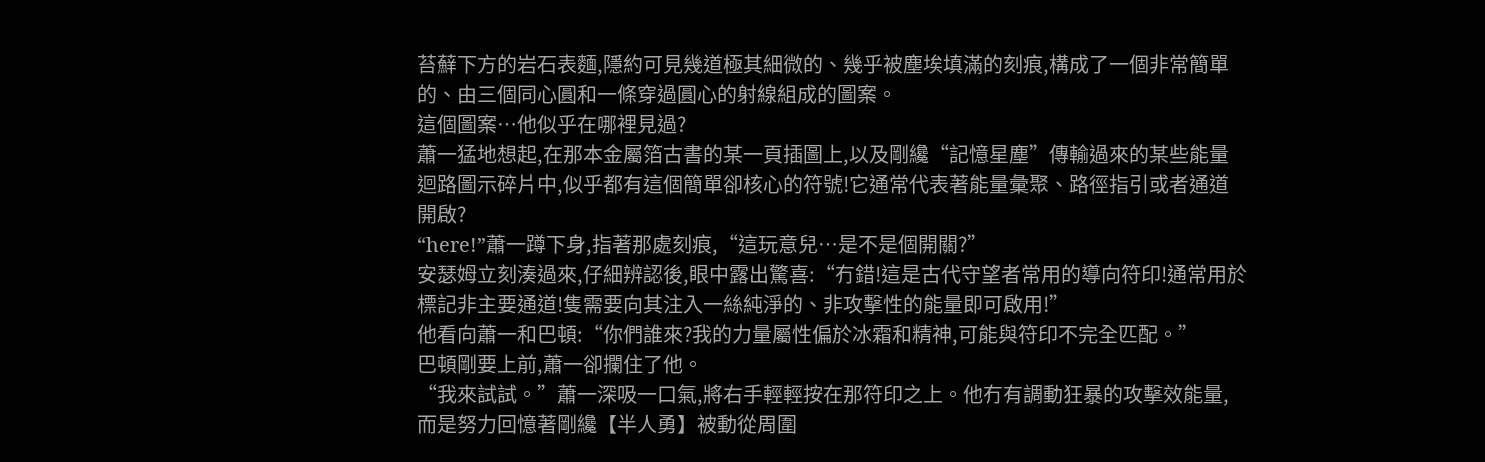苔蘚下方的岩石表麵,隱約可見幾道極其細微的、幾乎被塵埃填滿的刻痕,構成了一個非常簡單的、由三個同心圓和一條穿過圓心的射線組成的圖案。
這個圖案…他似乎在哪裡見過?
蕭一猛地想起,在那本金屬箔古書的某一頁插圖上,以及剛纔“記憶星塵”傳輸過來的某些能量迴路圖示碎片中,似乎都有這個簡單卻核心的符號!它通常代表著能量彙聚、路徑指引或者通道開啟?
“here!”蕭一蹲下身,指著那處刻痕,“這玩意兒…是不是個開關?”
安瑟姆立刻湊過來,仔細辨認後,眼中露出驚喜:“冇錯!這是古代守望者常用的導向符印!通常用於標記非主要通道!隻需要向其注入一絲純淨的、非攻擊性的能量即可啟用!”
他看向蕭一和巴頓:“你們誰來?我的力量屬性偏於冰霜和精神,可能與符印不完全匹配。”
巴頓剛要上前,蕭一卻攔住了他。
“我來試試。”蕭一深吸一口氣,將右手輕輕按在那符印之上。他冇有調動狂暴的攻擊效能量,而是努力回憶著剛纔【半人勇】被動從周圍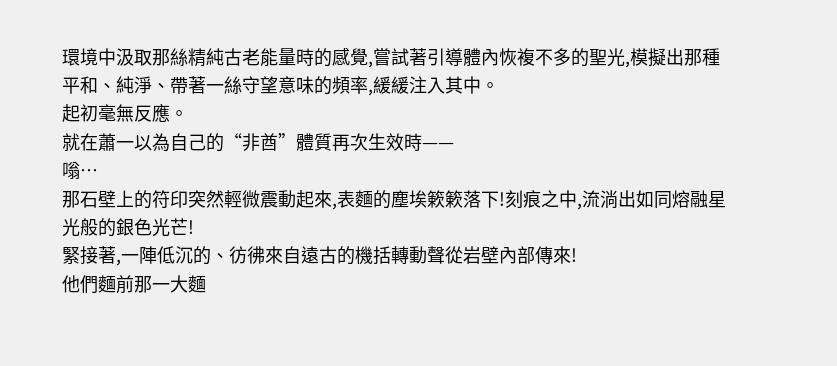環境中汲取那絲精純古老能量時的感覺,嘗試著引導體內恢複不多的聖光,模擬出那種平和、純淨、帶著一絲守望意味的頻率,緩緩注入其中。
起初毫無反應。
就在蕭一以為自己的“非酋”體質再次生效時——
嗡…
那石壁上的符印突然輕微震動起來,表麵的塵埃簌簌落下!刻痕之中,流淌出如同熔融星光般的銀色光芒!
緊接著,一陣低沉的、彷彿來自遠古的機括轉動聲從岩壁內部傳來!
他們麵前那一大麵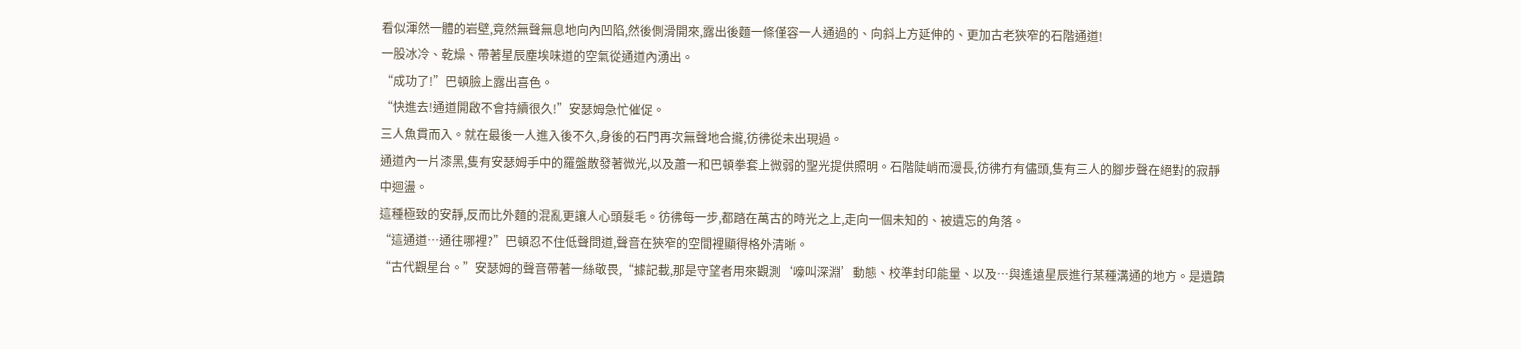看似渾然一體的岩壁,竟然無聲無息地向內凹陷,然後側滑開來,露出後麵一條僅容一人通過的、向斜上方延伸的、更加古老狹窄的石階通道!
一股冰冷、乾燥、帶著星辰塵埃味道的空氣從通道內湧出。
“成功了!”巴頓臉上露出喜色。
“快進去!通道開啟不會持續很久!”安瑟姆急忙催促。
三人魚貫而入。就在最後一人進入後不久,身後的石門再次無聲地合攏,彷彿從未出現過。
通道內一片漆黑,隻有安瑟姆手中的羅盤散發著微光,以及蕭一和巴頓拳套上微弱的聖光提供照明。石階陡峭而漫長,彷彿冇有儘頭,隻有三人的腳步聲在絕對的寂靜中迴盪。
這種極致的安靜,反而比外麵的混亂更讓人心頭髮毛。彷彿每一步,都踏在萬古的時光之上,走向一個未知的、被遺忘的角落。
“這通道…通往哪裡?”巴頓忍不住低聲問道,聲音在狹窄的空間裡顯得格外清晰。
“古代觀星台。”安瑟姆的聲音帶著一絲敬畏,“據記載,那是守望者用來觀測‘嚎叫深淵’動態、校準封印能量、以及…與遙遠星辰進行某種溝通的地方。是遺蹟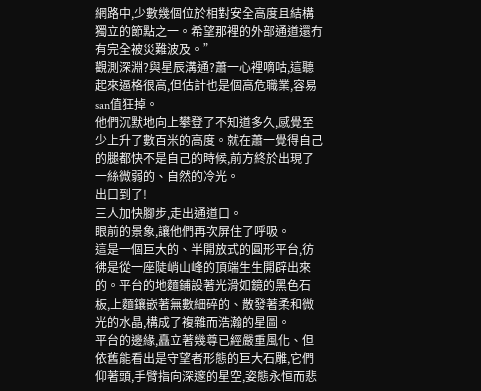網路中,少數幾個位於相對安全高度且結構獨立的節點之一。希望那裡的外部通道還冇有完全被災難波及。”
觀測深淵?與星辰溝通?蕭一心裡嘀咕,這聽起來逼格很高,但估計也是個高危職業,容易san值狂掉。
他們沉默地向上攀登了不知道多久,感覺至少上升了數百米的高度。就在蕭一覺得自己的腿都快不是自己的時候,前方終於出現了一絲微弱的、自然的冷光。
出口到了!
三人加快腳步,走出通道口。
眼前的景象,讓他們再次屏住了呼吸。
這是一個巨大的、半開放式的圓形平台,彷彿是從一座陡峭山峰的頂端生生開辟出來的。平台的地麵鋪設著光滑如鏡的黑色石板,上麵鑲嵌著無數細碎的、散發著柔和微光的水晶,構成了複雜而浩瀚的星圖。
平台的邊緣,矗立著幾尊已經嚴重風化、但依舊能看出是守望者形態的巨大石雕,它們仰著頭,手臂指向深邃的星空,姿態永恒而悲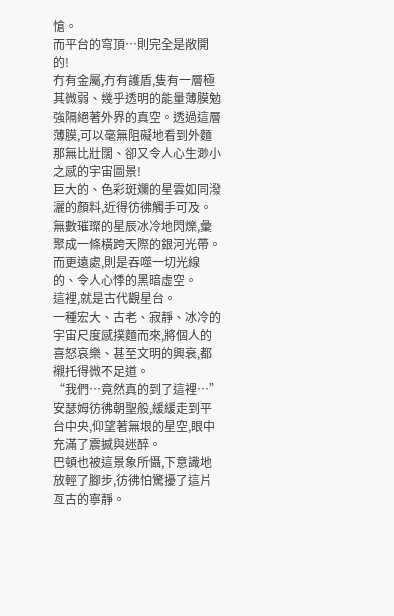愴。
而平台的穹頂…則完全是敞開的!
冇有金屬,冇有護盾,隻有一層極其微弱、幾乎透明的能量薄膜勉強隔絕著外界的真空。透過這層薄膜,可以毫無阻礙地看到外麵那無比壯闊、卻又令人心生渺小之感的宇宙圖景!
巨大的、色彩斑斕的星雲如同潑灑的顏料,近得彷彿觸手可及。無數璀璨的星辰冰冷地閃爍,彙聚成一條橫跨天際的銀河光帶。而更遠處,則是吞噬一切光線的、令人心悸的黑暗虛空。
這裡,就是古代觀星台。
一種宏大、古老、寂靜、冰冷的宇宙尺度感撲麵而來,將個人的喜怒哀樂、甚至文明的興衰,都襯托得微不足道。
“我們…竟然真的到了這裡…”安瑟姆彷彿朝聖般,緩緩走到平台中央,仰望著無垠的星空,眼中充滿了震撼與迷醉。
巴頓也被這景象所懾,下意識地放輕了腳步,彷彿怕驚擾了這片亙古的寧靜。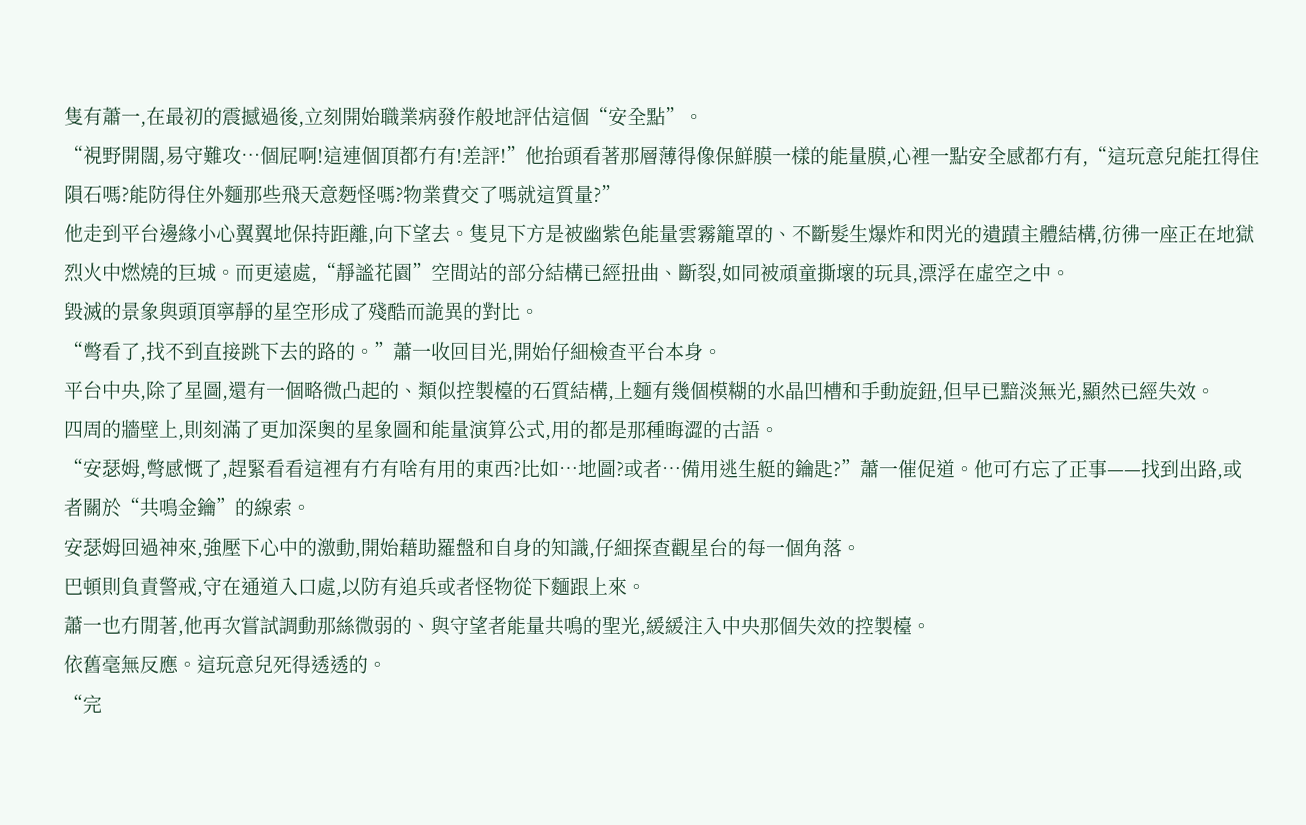隻有蕭一,在最初的震撼過後,立刻開始職業病發作般地評估這個“安全點”。
“視野開闊,易守難攻…個屁啊!這連個頂都冇有!差評!”他抬頭看著那層薄得像保鮮膜一樣的能量膜,心裡一點安全感都冇有,“這玩意兒能扛得住隕石嗎?能防得住外麵那些飛天意麪怪嗎?物業費交了嗎就這質量?”
他走到平台邊緣小心翼翼地保持距離,向下望去。隻見下方是被幽紫色能量雲霧籠罩的、不斷髮生爆炸和閃光的遺蹟主體結構,彷彿一座正在地獄烈火中燃燒的巨城。而更遠處,“靜謐花園”空間站的部分結構已經扭曲、斷裂,如同被頑童撕壞的玩具,漂浮在虛空之中。
毀滅的景象與頭頂寧靜的星空形成了殘酷而詭異的對比。
“彆看了,找不到直接跳下去的路的。”蕭一收回目光,開始仔細檢查平台本身。
平台中央,除了星圖,還有一個略微凸起的、類似控製檯的石質結構,上麵有幾個模糊的水晶凹槽和手動旋鈕,但早已黯淡無光,顯然已經失效。
四周的牆壁上,則刻滿了更加深奧的星象圖和能量演算公式,用的都是那種晦澀的古語。
“安瑟姆,彆感慨了,趕緊看看這裡有冇有啥有用的東西?比如…地圖?或者…備用逃生艇的鑰匙?”蕭一催促道。他可冇忘了正事——找到出路,或者關於“共鳴金鑰”的線索。
安瑟姆回過神來,強壓下心中的激動,開始藉助羅盤和自身的知識,仔細探查觀星台的每一個角落。
巴頓則負責警戒,守在通道入口處,以防有追兵或者怪物從下麵跟上來。
蕭一也冇閒著,他再次嘗試調動那絲微弱的、與守望者能量共鳴的聖光,緩緩注入中央那個失效的控製檯。
依舊毫無反應。這玩意兒死得透透的。
“完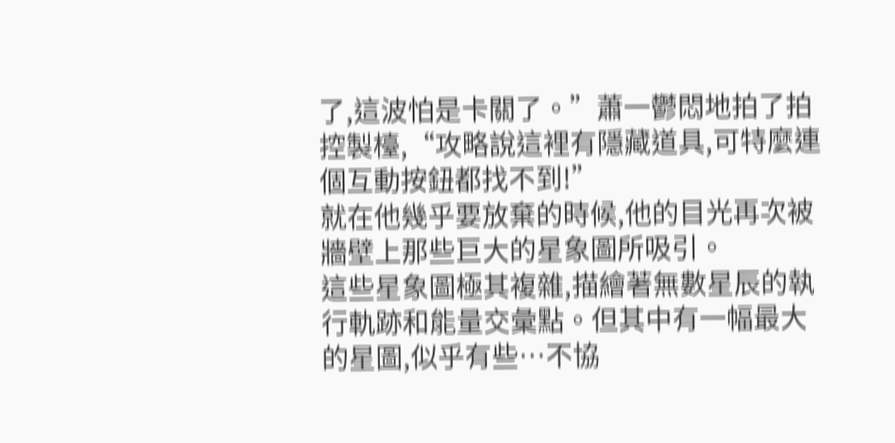了,這波怕是卡關了。”蕭一鬱悶地拍了拍控製檯,“攻略說這裡有隱藏道具,可特麼連個互動按鈕都找不到!”
就在他幾乎要放棄的時候,他的目光再次被牆壁上那些巨大的星象圖所吸引。
這些星象圖極其複雜,描繪著無數星辰的執行軌跡和能量交彙點。但其中有一幅最大的星圖,似乎有些…不協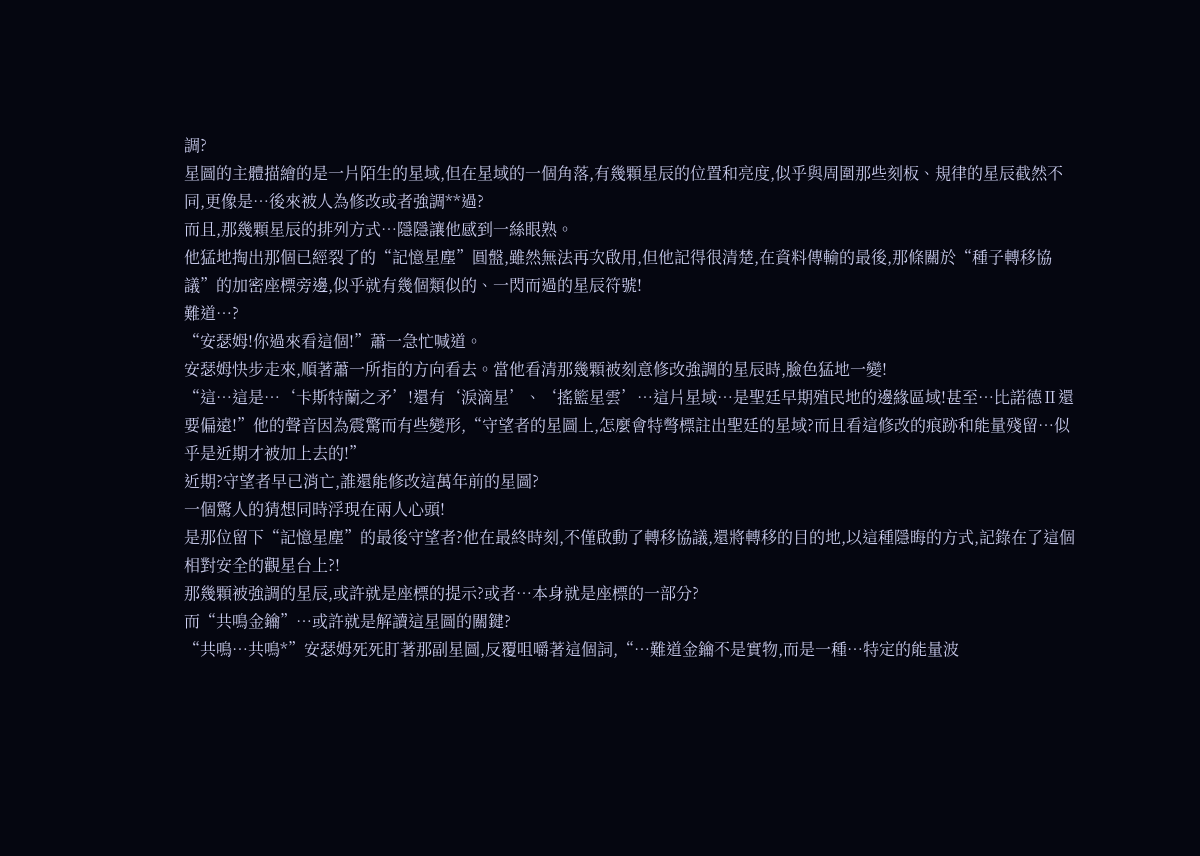調?
星圖的主體描繪的是一片陌生的星域,但在星域的一個角落,有幾顆星辰的位置和亮度,似乎與周圍那些刻板、規律的星辰截然不同,更像是…後來被人為修改或者強調**過?
而且,那幾顆星辰的排列方式…隱隱讓他感到一絲眼熟。
他猛地掏出那個已經裂了的“記憶星塵”圓盤,雖然無法再次啟用,但他記得很清楚,在資料傳輸的最後,那條關於“種子轉移協議”的加密座標旁邊,似乎就有幾個類似的、一閃而過的星辰符號!
難道…?
“安瑟姆!你過來看這個!”蕭一急忙喊道。
安瑟姆快步走來,順著蕭一所指的方向看去。當他看清那幾顆被刻意修改強調的星辰時,臉色猛地一變!
“這…這是…‘卡斯特蘭之矛’!還有‘淚滴星’、‘搖籃星雲’…這片星域…是聖廷早期殖民地的邊緣區域!甚至…比諾德Ⅱ還要偏遠!”他的聲音因為震驚而有些變形,“守望者的星圖上,怎麼會特彆標註出聖廷的星域?而且看這修改的痕跡和能量殘留…似乎是近期才被加上去的!”
近期?守望者早已消亡,誰還能修改這萬年前的星圖?
一個驚人的猜想同時浮現在兩人心頭!
是那位留下“記憶星塵”的最後守望者?他在最終時刻,不僅啟動了轉移協議,還將轉移的目的地,以這種隱晦的方式,記錄在了這個相對安全的觀星台上?!
那幾顆被強調的星辰,或許就是座標的提示?或者…本身就是座標的一部分?
而“共鳴金鑰”…或許就是解讀這星圖的關鍵?
“共鳴…共鳴*”安瑟姆死死盯著那副星圖,反覆咀嚼著這個詞,“…難道金鑰不是實物,而是一種…特定的能量波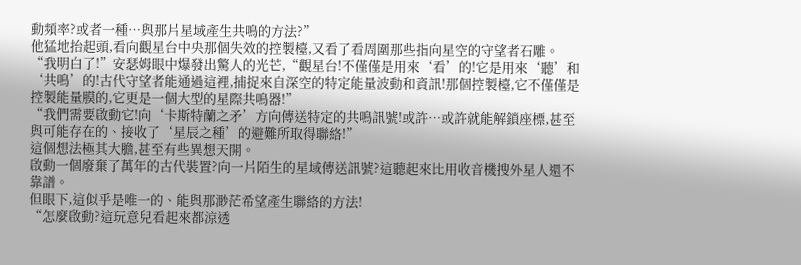動頻率?或者一種…與那片星域產生共鳴的方法?”
他猛地抬起頭,看向觀星台中央那個失效的控製檯,又看了看周圍那些指向星空的守望者石雕。
“我明白了!”安瑟姆眼中爆發出驚人的光芒,“觀星台!不僅僅是用來‘看’的!它是用來‘聽’和‘共鳴’的!古代守望者能通過這裡,捕捉來自深空的特定能量波動和資訊!那個控製檯,它不僅僅是控製能量膜的,它更是一個大型的星際共鳴器!”
“我們需要啟動它!向‘卡斯特蘭之矛’方向傳送特定的共鳴訊號!或許…或許就能解鎖座標,甚至與可能存在的、接收了‘星辰之種’的避難所取得聯絡!”
這個想法極其大膽,甚至有些異想天開。
啟動一個廢棄了萬年的古代裝置?向一片陌生的星域傳送訊號?這聽起來比用收音機搜外星人還不靠譜。
但眼下,這似乎是唯一的、能與那渺茫希望產生聯絡的方法!
“怎麼啟動?這玩意兒看起來都涼透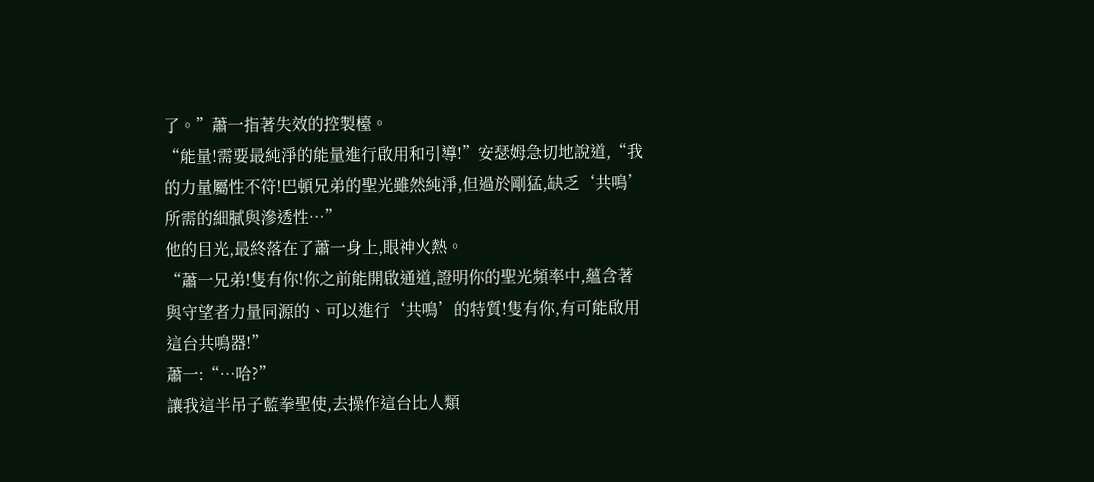了。”蕭一指著失效的控製檯。
“能量!需要最純淨的能量進行啟用和引導!”安瑟姆急切地說道,“我的力量屬性不符!巴頓兄弟的聖光雖然純淨,但過於剛猛,缺乏‘共鳴’所需的細膩與滲透性…”
他的目光,最終落在了蕭一身上,眼神火熱。
“蕭一兄弟!隻有你!你之前能開啟通道,證明你的聖光頻率中,蘊含著與守望者力量同源的、可以進行‘共鳴’的特質!隻有你,有可能啟用這台共鳴器!”
蕭一:“…哈?”
讓我這半吊子藍拳聖使,去操作這台比人類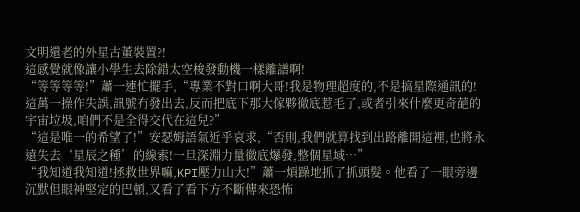文明還老的外星古董裝置?!
這感覺就像讓小學生去除錯太空梭發動機一樣離譜啊!
“等等等等!”蕭一連忙擺手,“專業不對口啊大哥!我是物理超度的,不是搞星際通訊的!這萬一操作失誤,訊號冇發出去,反而把底下那大傢夥徹底惹毛了,或者引來什麼更奇葩的宇宙垃圾,咱們不是全得交代在這兒?”
“這是唯一的希望了!”安瑟姆語氣近乎哀求,“否則,我們就算找到出路離開這裡,也將永遠失去‘星辰之種’的線索!一旦深淵力量徹底爆發,整個星域…”
“我知道我知道!拯救世界嘛,KPI壓力山大!”蕭一煩躁地抓了抓頭髮。他看了一眼旁邊沉默但眼神堅定的巴頓,又看了看下方不斷傳來恐怖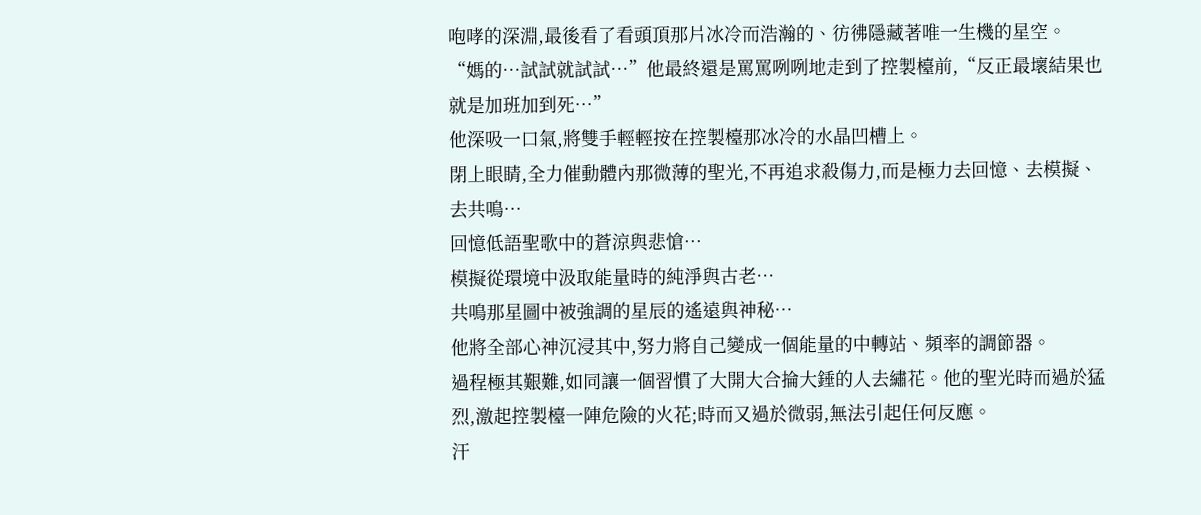咆哮的深淵,最後看了看頭頂那片冰冷而浩瀚的、彷彿隱藏著唯一生機的星空。
“媽的…試試就試試…”他最終還是罵罵咧咧地走到了控製檯前,“反正最壞結果也就是加班加到死…”
他深吸一口氣,將雙手輕輕按在控製檯那冰冷的水晶凹槽上。
閉上眼睛,全力催動體內那微薄的聖光,不再追求殺傷力,而是極力去回憶、去模擬、去共鳴…
回憶低語聖歌中的蒼涼與悲愴…
模擬從環境中汲取能量時的純淨與古老…
共鳴那星圖中被強調的星辰的遙遠與神秘…
他將全部心神沉浸其中,努力將自己變成一個能量的中轉站、頻率的調節器。
過程極其艱難,如同讓一個習慣了大開大合掄大錘的人去繡花。他的聖光時而過於猛烈,激起控製檯一陣危險的火花;時而又過於微弱,無法引起任何反應。
汗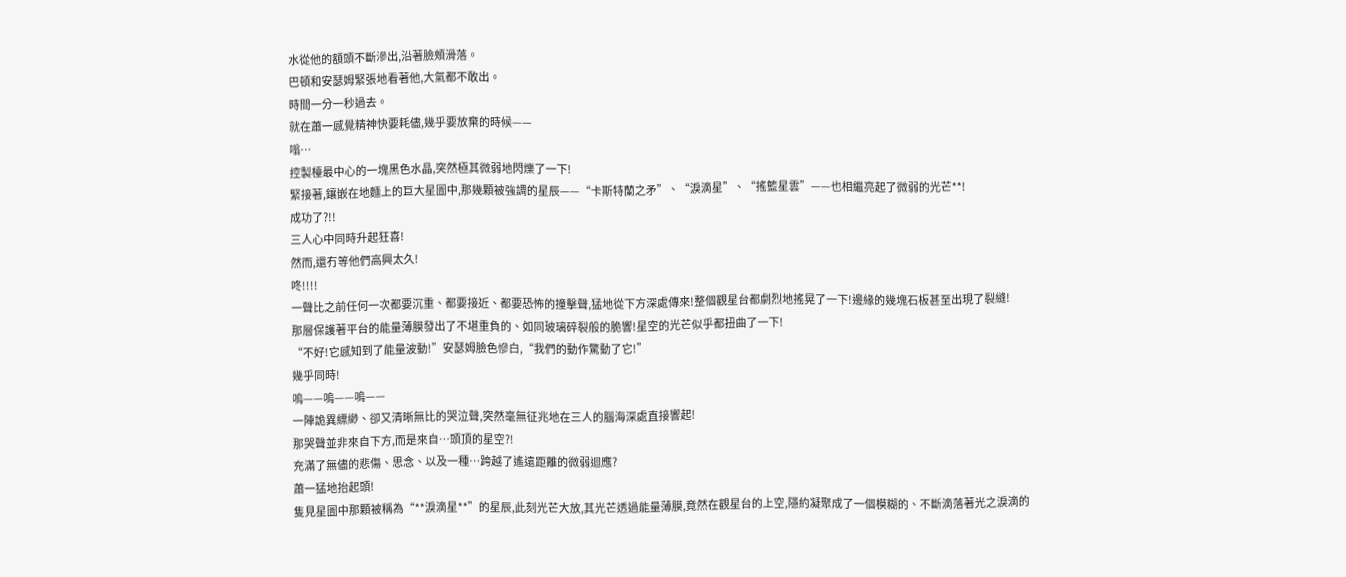水從他的額頭不斷滲出,沿著臉頰滑落。
巴頓和安瑟姆緊張地看著他,大氣都不敢出。
時間一分一秒過去。
就在蕭一感覺精神快要耗儘,幾乎要放棄的時候——
嗡…
控製檯最中心的一塊黑色水晶,突然極其微弱地閃爍了一下!
緊接著,鑲嵌在地麵上的巨大星圖中,那幾顆被強調的星辰——“卡斯特蘭之矛”、“淚滴星”、“搖籃星雲”——也相繼亮起了微弱的光芒**!
成功了?!!
三人心中同時升起狂喜!
然而,還冇等他們高興太久!
咚!!!!
一聲比之前任何一次都要沉重、都要接近、都要恐怖的撞擊聲,猛地從下方深處傳來!整個觀星台都劇烈地搖晃了一下!邊緣的幾塊石板甚至出現了裂縫!
那層保護著平台的能量薄膜發出了不堪重負的、如同玻璃碎裂般的脆響!星空的光芒似乎都扭曲了一下!
“不好!它感知到了能量波動!”安瑟姆臉色慘白,“我們的動作驚動了它!”
幾乎同時!
嗚——嗚——嗚——
一陣詭異縹緲、卻又清晰無比的哭泣聲,突然毫無征兆地在三人的腦海深處直接響起!
那哭聲並非來自下方,而是來自…頭頂的星空?!
充滿了無儘的悲傷、思念、以及一種…跨越了遙遠距離的微弱迴應?
蕭一猛地抬起頭!
隻見星圖中那顆被稱為“**淚滴星**”的星辰,此刻光芒大放,其光芒透過能量薄膜,竟然在觀星台的上空,隱約凝聚成了一個模糊的、不斷滴落著光之淚滴的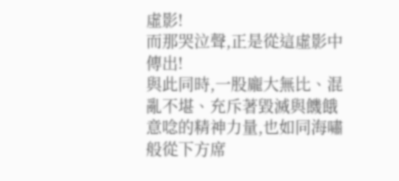虛影!
而那哭泣聲,正是從這虛影中傳出!
與此同時,一股龐大無比、混亂不堪、充斥著毀滅與饑餓意唸的精神力量,也如同海嘯般從下方席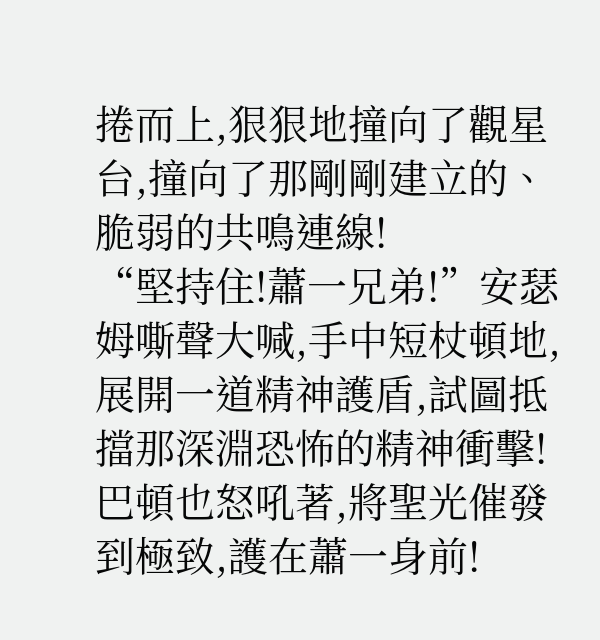捲而上,狠狠地撞向了觀星台,撞向了那剛剛建立的、脆弱的共鳴連線!
“堅持住!蕭一兄弟!”安瑟姆嘶聲大喊,手中短杖頓地,展開一道精神護盾,試圖抵擋那深淵恐怖的精神衝擊!
巴頓也怒吼著,將聖光催發到極致,護在蕭一身前!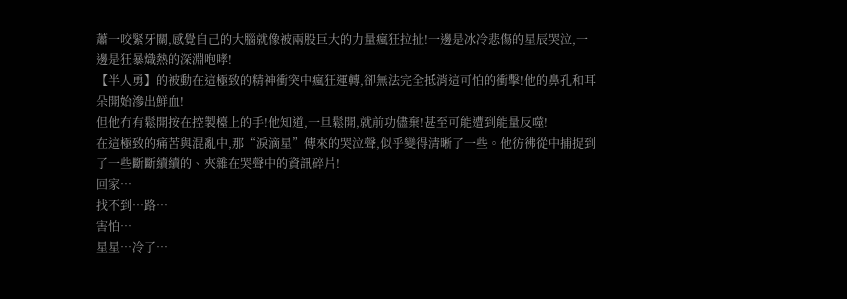蕭一咬緊牙關,感覺自己的大腦就像被兩股巨大的力量瘋狂拉扯!一邊是冰冷悲傷的星辰哭泣,一邊是狂暴熾熱的深淵咆哮!
【半人勇】的被動在這極致的精神衝突中瘋狂運轉,卻無法完全抵消這可怕的衝擊!他的鼻孔和耳朵開始滲出鮮血!
但他冇有鬆開按在控製檯上的手!他知道,一旦鬆開,就前功儘棄!甚至可能遭到能量反噬!
在這極致的痛苦與混亂中,那“淚滴星”傳來的哭泣聲,似乎變得清晰了一些。他彷彿從中捕捉到了一些斷斷續續的、夾雜在哭聲中的資訊碎片!
回家…
找不到…路…
害怕…
星星…冷了…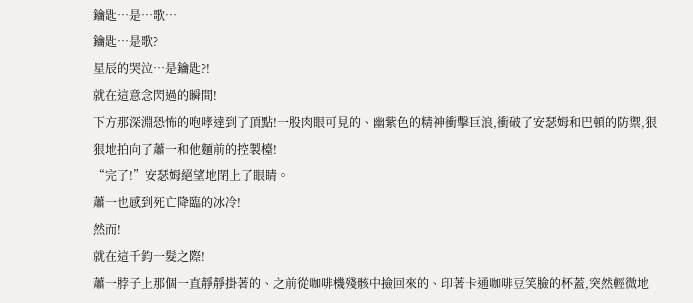鑰匙…是…歌…
鑰匙…是歌?
星辰的哭泣…是鑰匙?!
就在這意念閃過的瞬間!
下方那深淵恐怖的咆哮達到了頂點!一股肉眼可見的、幽紫色的精神衝擊巨浪,衝破了安瑟姆和巴頓的防禦,狠狠地拍向了蕭一和他麵前的控製檯!
“完了!”安瑟姆絕望地閉上了眼睛。
蕭一也感到死亡降臨的冰冷!
然而!
就在這千鈞一髮之際!
蕭一脖子上那個一直靜靜掛著的、之前從咖啡機殘骸中撿回來的、印著卡通咖啡豆笑臉的杯蓋,突然輕微地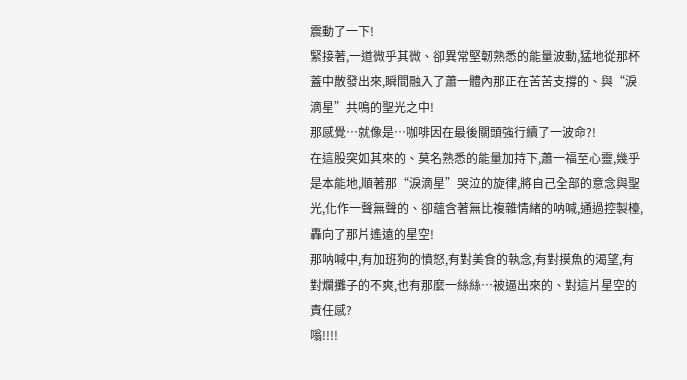震動了一下!
緊接著,一道微乎其微、卻異常堅韌熟悉的能量波動,猛地從那杯蓋中散發出來,瞬間融入了蕭一體內那正在苦苦支撐的、與“淚滴星”共鳴的聖光之中!
那感覺…就像是…咖啡因在最後關頭強行續了一波命?!
在這股突如其來的、莫名熟悉的能量加持下,蕭一福至心靈,幾乎是本能地,順著那“淚滴星”哭泣的旋律,將自己全部的意念與聖光,化作一聲無聲的、卻蘊含著無比複雜情緒的呐喊,通過控製檯,轟向了那片遙遠的星空!
那呐喊中,有加班狗的憤怒,有對美食的執念,有對摸魚的渴望,有對爛攤子的不爽,也有那麼一絲絲…被逼出來的、對這片星空的責任感?
嗡!!!!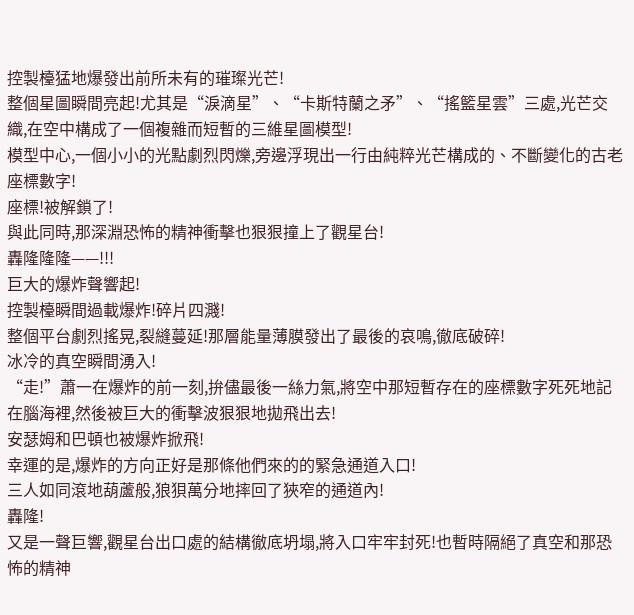控製檯猛地爆發出前所未有的璀璨光芒!
整個星圖瞬間亮起!尤其是“淚滴星”、“卡斯特蘭之矛”、“搖籃星雲”三處,光芒交織,在空中構成了一個複雜而短暫的三維星圖模型!
模型中心,一個小小的光點劇烈閃爍,旁邊浮現出一行由純粹光芒構成的、不斷變化的古老座標數字!
座標!被解鎖了!
與此同時,那深淵恐怖的精神衝擊也狠狠撞上了觀星台!
轟隆隆隆——!!!
巨大的爆炸聲響起!
控製檯瞬間過載爆炸!碎片四濺!
整個平台劇烈搖晃,裂縫蔓延!那層能量薄膜發出了最後的哀鳴,徹底破碎!
冰冷的真空瞬間湧入!
“走!”蕭一在爆炸的前一刻,拚儘最後一絲力氣,將空中那短暫存在的座標數字死死地記在腦海裡,然後被巨大的衝擊波狠狠地拋飛出去!
安瑟姆和巴頓也被爆炸掀飛!
幸運的是,爆炸的方向正好是那條他們來的的緊急通道入口!
三人如同滾地葫蘆般,狼狽萬分地摔回了狹窄的通道內!
轟隆!
又是一聲巨響,觀星台出口處的結構徹底坍塌,將入口牢牢封死!也暫時隔絕了真空和那恐怖的精神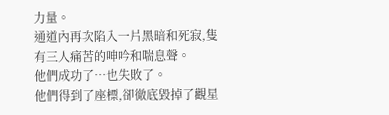力量。
通道內再次陷入一片黑暗和死寂,隻有三人痛苦的呻吟和喘息聲。
他們成功了…也失敗了。
他們得到了座標,卻徹底毀掉了觀星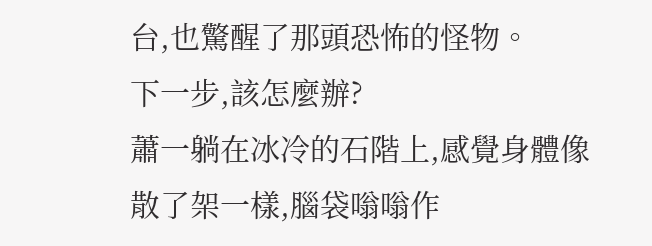台,也驚醒了那頭恐怖的怪物。
下一步,該怎麼辦?
蕭一躺在冰冷的石階上,感覺身體像散了架一樣,腦袋嗡嗡作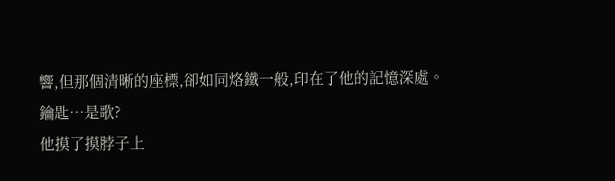響,但那個清晰的座標,卻如同烙鐵一般,印在了他的記憶深處。
鑰匙…是歌?
他摸了摸脖子上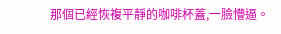那個已經恢複平靜的咖啡杯蓋,一臉懵逼。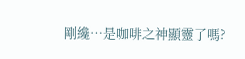剛纔…是咖啡之神顯靈了嗎?